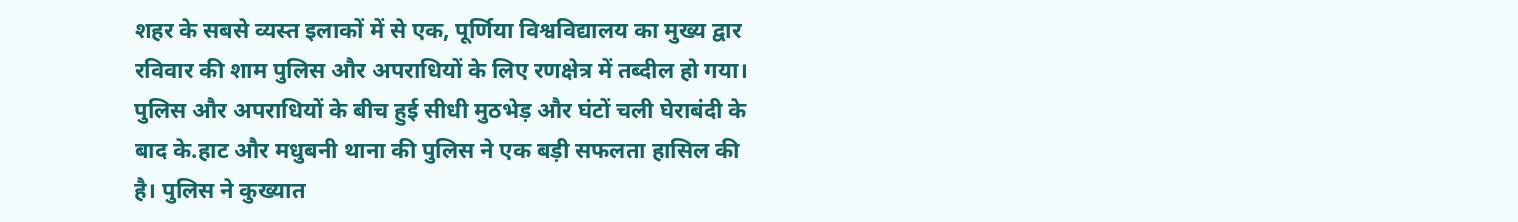शहर के सबसे व्यस्त इलाकों में से एक, पूर्णिया विश्वविद्यालय का मुख्य द्वार रविवार की शाम पुलिस और अपराधियों के लिए रणक्षेत्र में तब्दील हो गया। पुलिस और अपराधियों के बीच हुई सीधी मुठभेड़ और घंटों चली घेराबंदी के बाद के.हाट और मधुबनी थाना की पुलिस ने एक बड़ी सफलता हासिल की है। पुलिस ने कुख्यात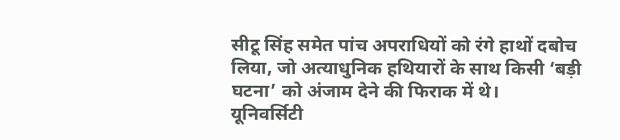सीटू सिंह समेत पांच अपराधियों को रंगे हाथों दबोच लिया, जो अत्याधुनिक हथियारों के साथ किसी ‘बड़ी घटना’ को अंजाम देने की फिराक में थे।
यूनिवर्सिटी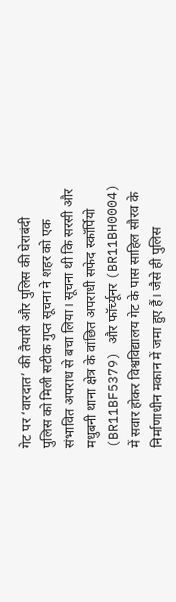गेट पर ‘वारदात’ की तैयारी और पुलिस की घेराबंदी
पुलिस को मिली सटीक गुप्त सूचना ने शहर को एक संभावित अपराध से बचा लिया। सूचना थी कि सरसी और मधुबनी थाना क्षेत्र के वांछित अपराधी सफेद स्कॉर्पियो (BR11BF5379) और फॉर्च्यूनर (BR11BH0004) में सवार होकर विश्वविद्यालय गेट के पास साहिल सौरव के निर्माणाधीन मकान में जमा हुए हैं। जैसे ही पुलिस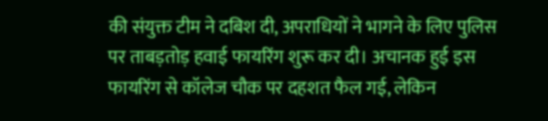की संयुक्त टीम ने दबिश दी, अपराधियों ने भागने के लिए पुलिस पर ताबड़तोड़ हवाई फायरिंग शुरू कर दी। अचानक हुई इस फायरिंग से कॉलेज चौक पर दहशत फैल गई, लेकिन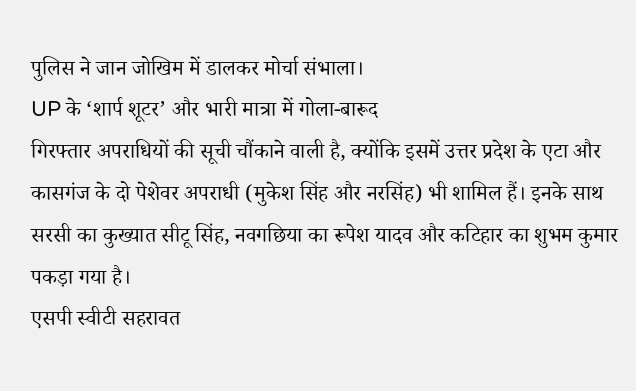पुलिस ने जान जोखिम में डालकर मोर्चा संभाला।
UP के ‘शार्प शूटर’ और भारी मात्रा में गोला-बारूद
गिरफ्तार अपराधियों की सूची चौंकाने वाली है, क्योंकि इसमें उत्तर प्रदेश के एटा और कासगंज के दो पेशेवर अपराधी (मुकेश सिंह और नरसिंह) भी शामिल हैं। इनके साथ सरसी का कुख्यात सीटू सिंह, नवगछिया का रूपेश यादव और कटिहार का शुभम कुमार पकड़ा गया है।
एसपी स्वीटी सहरावत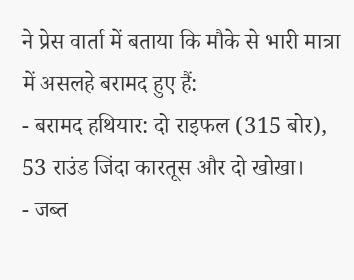ने प्रेस वार्ता में बताया कि मौके से भारी मात्रा में असलहे बरामद हुए हैं:
- बरामद हथियार: दो राइफल (315 बोर), 53 राउंड जिंदा कारतूस और दो खोखा।
- जब्त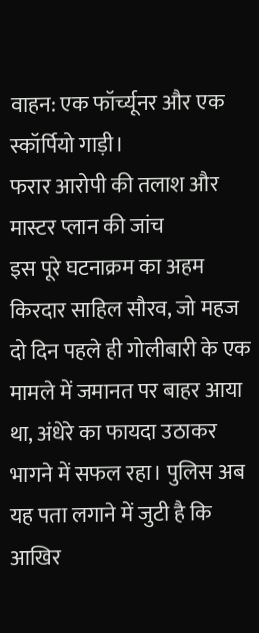वाहन: एक फॉर्च्यूनर और एक स्कॉर्पियो गाड़ी।
फरार आरोपी की तलाश और मास्टर प्लान की जांच
इस पूरे घटनाक्रम का अहम किरदार साहिल सौरव, जो महज दो दिन पहले ही गोलीबारी के एक मामले में जमानत पर बाहर आया था, अंधेरे का फायदा उठाकर भागने में सफल रहा। पुलिस अब यह पता लगाने में जुटी है कि आखिर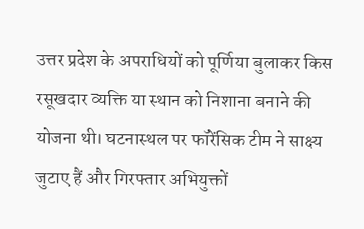उत्तर प्रदेश के अपराधियों को पूर्णिया बुलाकर किस रसूखदार व्यक्ति या स्थान को निशाना बनाने की योजना थी। घटनास्थल पर फॉरेंसिक टीम ने साक्ष्य जुटाए हैं और गिरफ्तार अभियुक्तों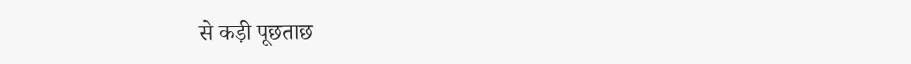से कड़ी पूछताछ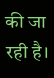की जा रही है।